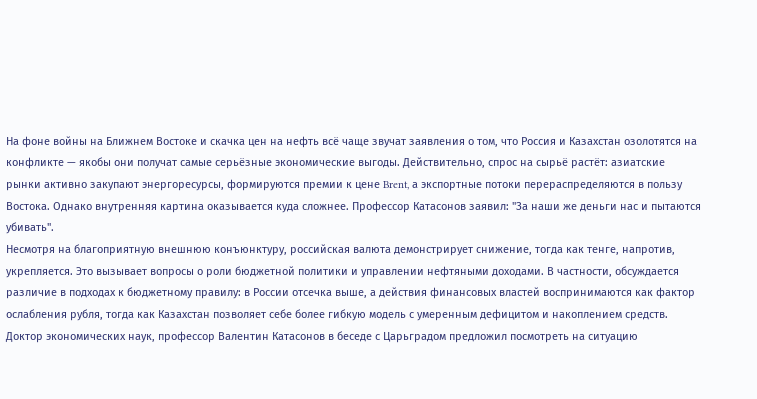На фоне войны на Ближнем Востоке и скачка цен на нефть всё чаще звучат заявления о том, что Россия и Казахстан озолотятся на конфликте — якобы они получат самые серьёзные экономические выгоды. Действительно, спрос на сырьё растёт: азиатские рынки активно закупают энергоресурсы, формируются премии к цене Brent, а экспортные потоки перераспределяются в пользу Востока. Однако внутренняя картина оказывается куда сложнее. Профессор Катасонов заявил: "За наши же деньги нас и пытаются убивать".
Несмотря на благоприятную внешнюю конъюнктуру, российская валюта демонстрирует снижение, тогда как тенге, напротив, укрепляется. Это вызывает вопросы о роли бюджетной политики и управлении нефтяными доходами. В частности, обсуждается различие в подходах к бюджетному правилу: в России отсечка выше, а действия финансовых властей воспринимаются как фактор ослабления рубля, тогда как Казахстан позволяет себе более гибкую модель с умеренным дефицитом и накоплением средств.
Доктор экономических наук, профессор Валентин Катасонов в беседе с Царьградом предложил посмотреть на ситуацию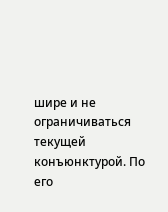шире и не ограничиваться текущей конъюнктурой. По его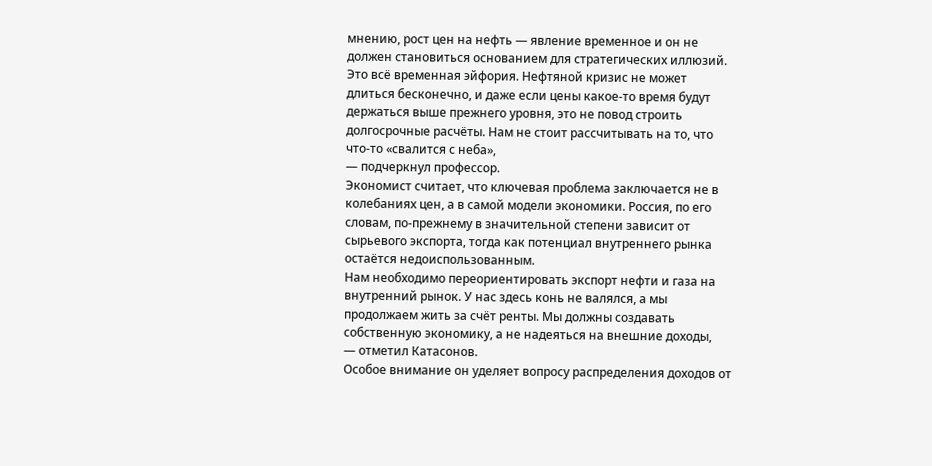мнению, рост цен на нефть — явление временное и он не должен становиться основанием для стратегических иллюзий.
Это всё временная эйфория. Нефтяной кризис не может длиться бесконечно, и даже если цены какое-то время будут держаться выше прежнего уровня, это не повод строить долгосрочные расчёты. Нам не стоит рассчитывать на то, что что-то «свалится с неба»,
— подчеркнул профессор.
Экономист считает, что ключевая проблема заключается не в колебаниях цен, а в самой модели экономики. Россия, по его словам, по-прежнему в значительной степени зависит от сырьевого экспорта, тогда как потенциал внутреннего рынка остаётся недоиспользованным.
Нам необходимо переориентировать экспорт нефти и газа на внутренний рынок. У нас здесь конь не валялся, а мы продолжаем жить за счёт ренты. Мы должны создавать собственную экономику, а не надеяться на внешние доходы,
— отметил Катасонов.
Особое внимание он уделяет вопросу распределения доходов от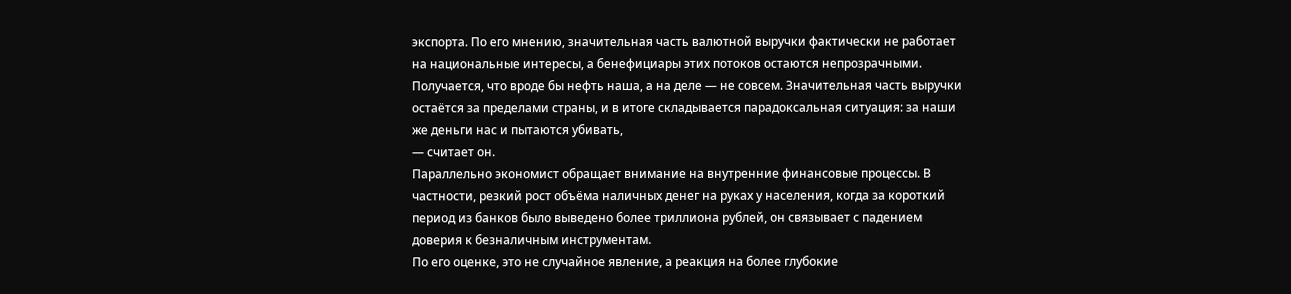экспорта. По его мнению, значительная часть валютной выручки фактически не работает на национальные интересы, а бенефициары этих потоков остаются непрозрачными.
Получается, что вроде бы нефть наша, а на деле — не совсем. Значительная часть выручки остаётся за пределами страны, и в итоге складывается парадоксальная ситуация: за наши же деньги нас и пытаются убивать,
— считает он.
Параллельно экономист обращает внимание на внутренние финансовые процессы. В частности, резкий рост объёма наличных денег на руках у населения, когда за короткий период из банков было выведено более триллиона рублей, он связывает с падением доверия к безналичным инструментам.
По его оценке, это не случайное явление, а реакция на более глубокие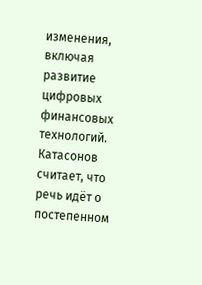изменения, включая развитие цифровых финансовых технологий. Катасонов считает, что речь идёт о постепенном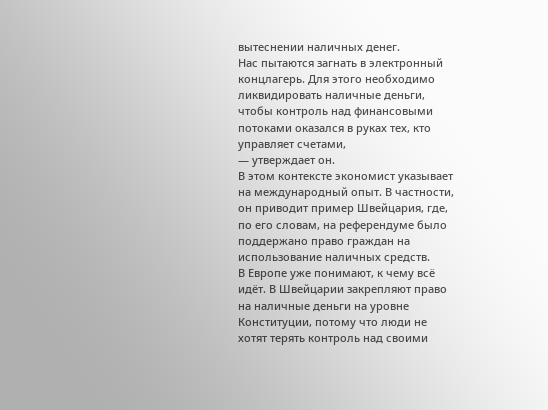вытеснении наличных денег.
Нас пытаются загнать в электронный концлагерь. Для этого необходимо ликвидировать наличные деньги, чтобы контроль над финансовыми потоками оказался в руках тех, кто управляет счетами,
— утверждает он.
В этом контексте экономист указывает на международный опыт. В частности, он приводит пример Швейцария, где, по его словам, на референдуме было поддержано право граждан на использование наличных средств.
В Европе уже понимают, к чему всё идёт. В Швейцарии закрепляют право на наличные деньги на уровне Конституции, потому что люди не хотят терять контроль над своими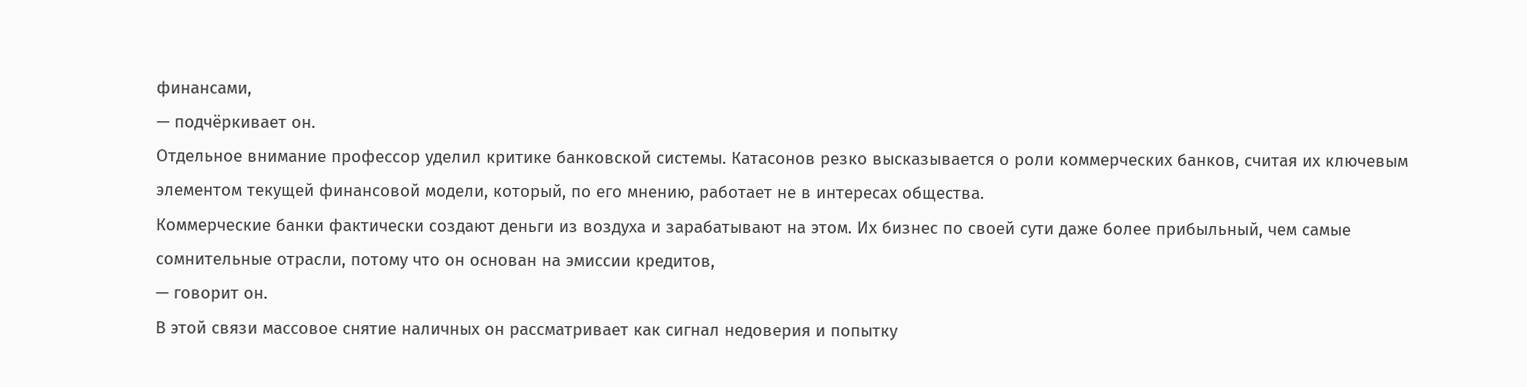финансами,
— подчёркивает он.
Отдельное внимание профессор уделил критике банковской системы. Катасонов резко высказывается о роли коммерческих банков, считая их ключевым элементом текущей финансовой модели, который, по его мнению, работает не в интересах общества.
Коммерческие банки фактически создают деньги из воздуха и зарабатывают на этом. Их бизнес по своей сути даже более прибыльный, чем самые сомнительные отрасли, потому что он основан на эмиссии кредитов,
— говорит он.
В этой связи массовое снятие наличных он рассматривает как сигнал недоверия и попытку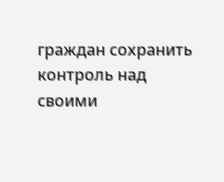граждан сохранить контроль над своими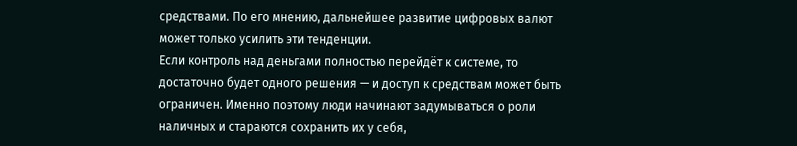средствами. По его мнению, дальнейшее развитие цифровых валют может только усилить эти тенденции.
Если контроль над деньгами полностью перейдёт к системе, то достаточно будет одного решения — и доступ к средствам может быть ограничен. Именно поэтому люди начинают задумываться о роли наличных и стараются сохранить их у себя,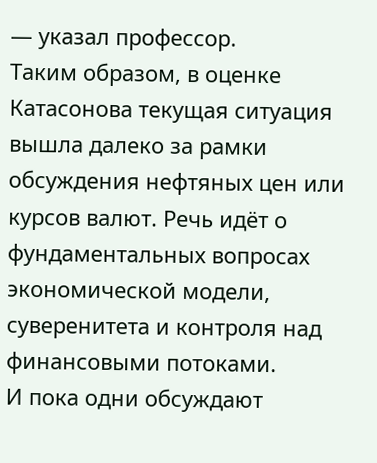— указал профессор.
Таким образом, в оценке Катасонова текущая ситуация вышла далеко за рамки обсуждения нефтяных цен или курсов валют. Речь идёт о фундаментальных вопросах экономической модели, суверенитета и контроля над финансовыми потоками.
И пока одни обсуждают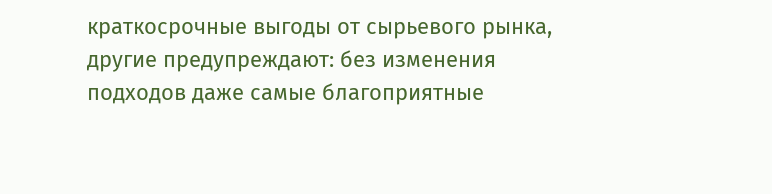краткосрочные выгоды от сырьевого рынка, другие предупреждают: без изменения подходов даже самые благоприятные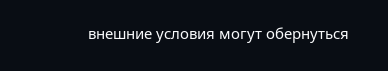внешние условия могут обернуться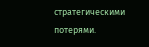стратегическими потерями.